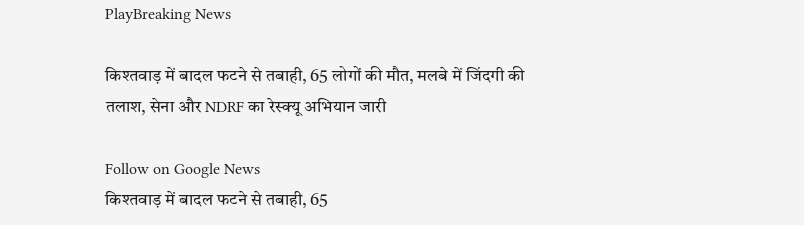PlayBreaking News

किश्तवाड़ में बादल फटने से तबाही, 65 लोगों की मौत, मलबे में जिंदगी की तलाश, सेना और NDRF का रेस्क्यू अभियान जारी

Follow on Google News
किश्तवाड़ में बादल फटने से तबाही, 65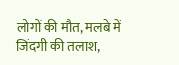लोगों की मौत, मलबे में जिंदगी की तलाश,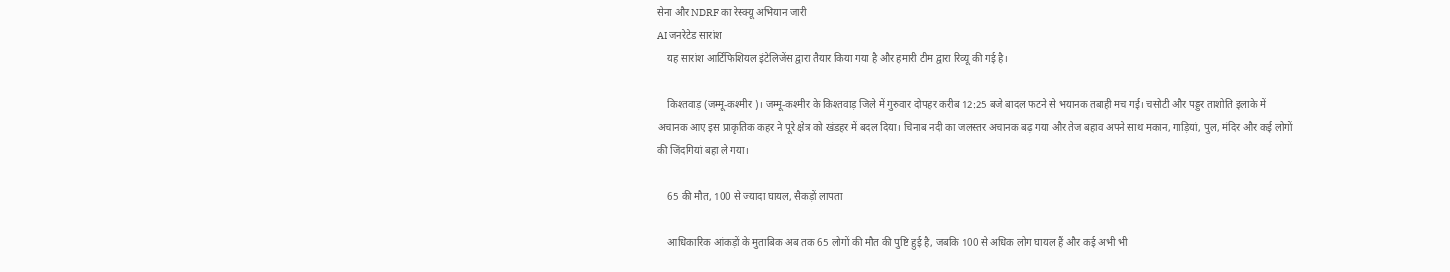सेना और NDRF का रेस्क्यू अभियान जारी
AI जनरेटेड सारांश
    यह सारांश आर्टिफिशियल इंटेलिजेंस द्वारा तैयार किया गया है और हमारी टीम द्वारा रिव्यू की गई है।

    किश्तवाड़ (जम्मू-कश्मीर)। जम्मू-कश्मीर के किश्तवाड़ जिले में गुरुवार दोपहर करीब 12:25 बजे बादल फटने से भयानक तबाही मच गई। चसोटी और पड्डर ताशोति इलाके में अचानक आए इस प्राकृतिक कहर ने पूरे क्षेत्र को खंडहर में बदल दिया। चिनाब नदी का जलस्तर अचानक बढ़ गया और तेज बहाव अपने साथ मकान, गाड़ियां, पुल, मंदिर और कई लोगों की जिंदगियां बहा ले गया।

    65 की मौत, 100 से ज्यादा घायल, सैकड़ों लापता

    आधिकारिक आंकड़ों के मुताबिक अब तक 65 लोगों की मौत की पुष्टि हुई है, जबकि 100 से अधिक लोग घायल हैं और कई अभी भी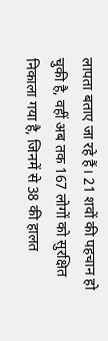लापता बताए जा रहे हैं। 21 शवों की पहचान हो चुकी है, वहीं अब तक 167 लोगों को सुरक्षित निकाला गया है, जिनमें से 38 की हालत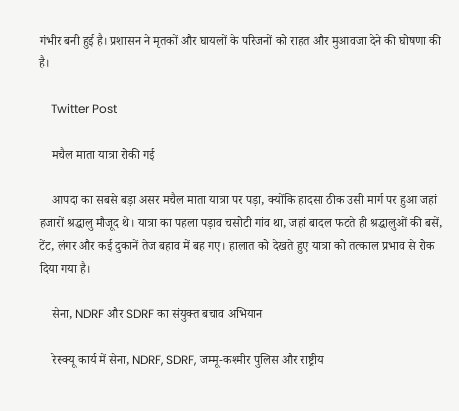गंभीर बनी हुई है। प्रशासन ने मृतकों और घायलों के परिजनों को राहत और मुआवजा देने की घोषणा की है।

    Twitter Post

    मचैल माता यात्रा रोकी गई

    आपदा का सबसे बड़ा असर मचैल माता यात्रा पर पड़ा, क्योंकि हादसा ठीक उसी मार्ग पर हुआ जहां हजारों श्रद्धालु मौजूद थे। यात्रा का पहला पड़ाव चसोटी गांव था, जहां बादल फटते ही श्रद्धालुओं की बसें, टेंट, लंगर और कई दुकानें तेज बहाव में बह गए। हालात को देखते हुए यात्रा को तत्काल प्रभाव से रोक दिया गया है।

    सेना, NDRF और SDRF का संयुक्त बचाव अभियान

    रेस्क्यू कार्य में सेना, NDRF, SDRF, जम्मू-कश्मीर पुलिस और राष्ट्रीय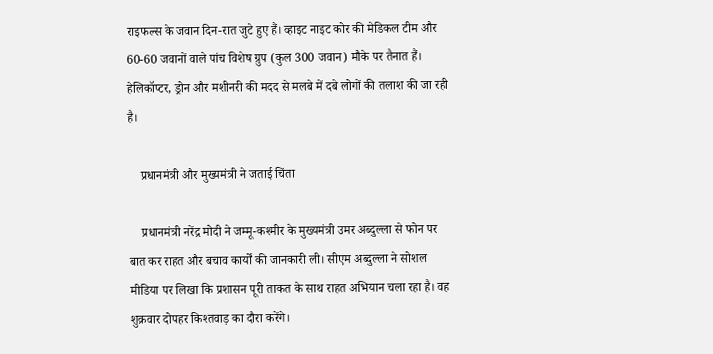राइफल्स के जवान दिन-रात जुटे हुए हैं। व्हाइट नाइट कोर की मेडिकल टीम और 60-60 जवानों वाले पांच विशेष ग्रुप (कुल 300 जवान) मौके पर तैनात हैं। हेलिकॉप्टर, ड्रोन और मशीनरी की मदद से मलबे में दबे लोगों की तलाश की जा रही है।

    प्रधानमंत्री और मुख्यमंत्री ने जताई चिंता

    प्रधानमंत्री नरेंद्र मोदी ने जम्मू-कश्मीर के मुख्यमंत्री उमर अब्दुल्ला से फोन पर बात कर राहत और बचाव कार्यों की जानकारी ली। सीएम अब्दुल्ला ने सोशल मीडिया पर लिखा कि प्रशासन पूरी ताकत के साथ राहत अभियान चला रहा है। वह शुक्रवार दोपहर किश्तवाड़ का दौरा करेंगे।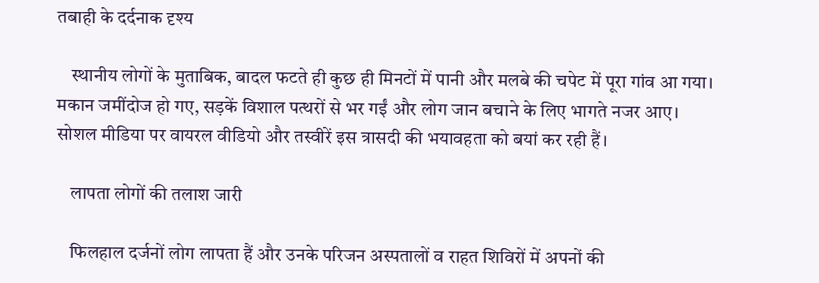तबाही के दर्दनाक दृश्य

    स्थानीय लोगों के मुताबिक, बादल फटते ही कुछ ही मिनटों में पानी और मलबे की चपेट में पूरा गांव आ गया। मकान जमींदोज हो गए, सड़कें विशाल पत्थरों से भर गईं और लोग जान बचाने के लिए भागते नजर आए। सोशल मीडिया पर वायरल वीडियो और तस्वीरें इस त्रासदी की भयावहता को बयां कर रही हैं।

    लापता लोगों की तलाश जारी

    फिलहाल दर्जनों लोग लापता हैं और उनके परिजन अस्पतालों व राहत शिविरों में अपनों की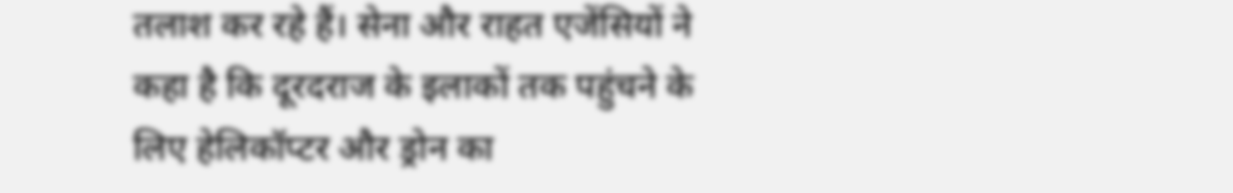तलाश कर रहे हैं। सेना और राहत एजेंसियों ने कहा है कि दूरदराज के इलाकों तक पहुंचने के लिए हेलिकॉप्टर और ड्रोन का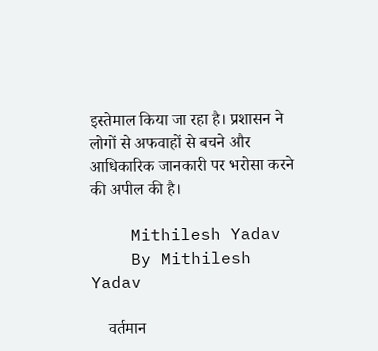इस्तेमाल किया जा रहा है। प्रशासन ने लोगों से अफवाहों से बचने और आधिकारिक जानकारी पर भरोसा करने की अपील की है।

    Mithilesh Yadav
    By Mithilesh Yadav

    वर्तमान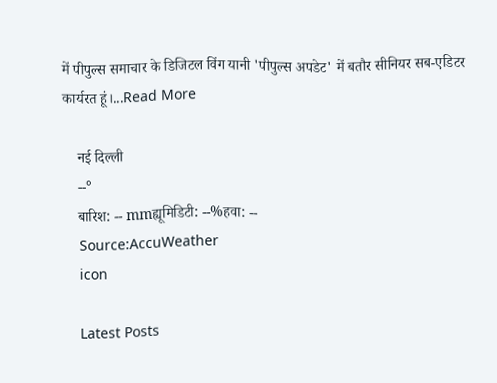में पीपुल्स समाचार के डिजिटल विंग यानी 'पीपुल्स अपडेट' में बतौर सीनियर सब-एडिटर कार्यरत हूं।...Read More

    नई दिल्ली
    --°
    बारिश: -- mmह्यूमिडिटी: --%हवा: --
    Source:AccuWeather
    icon

    Latest Posts